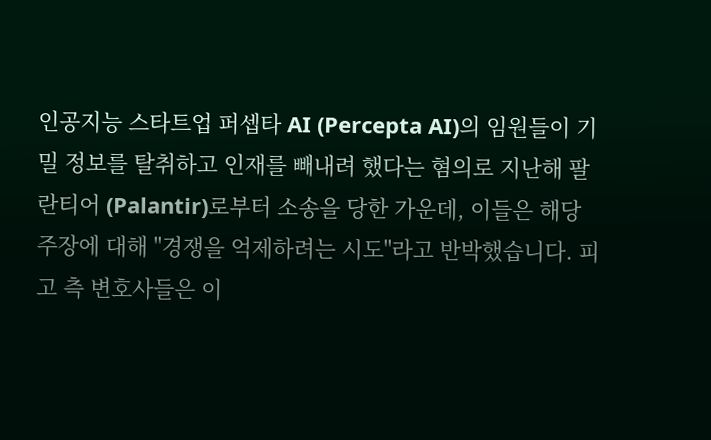인공지능 스타트업 퍼셉타 AI (Percepta AI)의 임원들이 기밀 정보를 탈취하고 인재를 빼내려 했다는 혐의로 지난해 팔란티어 (Palantir)로부터 소송을 당한 가운데, 이들은 해당 주장에 대해 "경쟁을 억제하려는 시도"라고 반박했습니다. 피고 측 변호사들은 이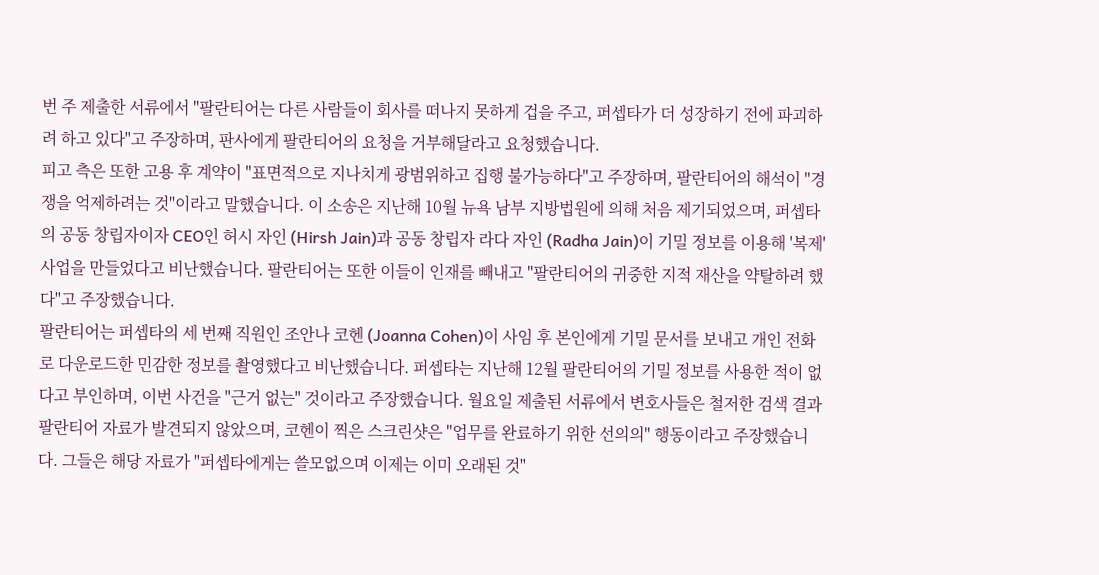번 주 제출한 서류에서 "팔란티어는 다른 사람들이 회사를 떠나지 못하게 겁을 주고, 퍼셉타가 더 성장하기 전에 파괴하려 하고 있다"고 주장하며, 판사에게 팔란티어의 요청을 거부해달라고 요청했습니다.
피고 측은 또한 고용 후 계약이 "표면적으로 지나치게 광범위하고 집행 불가능하다"고 주장하며, 팔란티어의 해석이 "경쟁을 억제하려는 것"이라고 말했습니다. 이 소송은 지난해 10월 뉴욕 남부 지방법원에 의해 처음 제기되었으며, 퍼셉타의 공동 창립자이자 CEO인 허시 자인 (Hirsh Jain)과 공동 창립자 라다 자인 (Radha Jain)이 기밀 정보를 이용해 '복제' 사업을 만들었다고 비난했습니다. 팔란티어는 또한 이들이 인재를 빼내고 "팔란티어의 귀중한 지적 재산을 약탈하려 했다"고 주장했습니다.
팔란티어는 퍼셉타의 세 번째 직원인 조안나 코헨 (Joanna Cohen)이 사임 후 본인에게 기밀 문서를 보내고 개인 전화로 다운로드한 민감한 정보를 촬영했다고 비난했습니다. 퍼셉타는 지난해 12월 팔란티어의 기밀 정보를 사용한 적이 없다고 부인하며, 이번 사건을 "근거 없는" 것이라고 주장했습니다. 월요일 제출된 서류에서 변호사들은 철저한 검색 결과 팔란티어 자료가 발견되지 않았으며, 코헨이 찍은 스크린샷은 "업무를 완료하기 위한 선의의" 행동이라고 주장했습니다. 그들은 해당 자료가 "퍼셉타에게는 쓸모없으며 이제는 이미 오래된 것"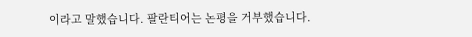이라고 말했습니다. 팔란티어는 논평을 거부했습니다.